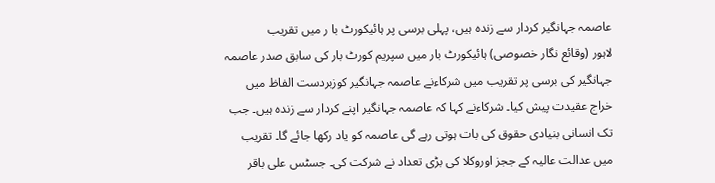عاصمہ جہانگیر کردار سے زندہ ہیں، پہلی برسی پر ہائیکورٹ با ر میں تقریب
لاہور (وقائع نگار خصوصی) ہائیکورٹ بار میں سپریم کورٹ بار کی سابق صدر عاصمہ جہانگیر کی برسی پر تقریب میں شرکاءنے عاصمہ جہانگیر کوزبردست الفاظ میں خراج عقیدت پیش کیا۔ شرکاءنے کہا کہ عاصمہ جہانگیر اپنے کردار سے زندہ ہیں۔ جب تک انسانی بنیادی حقوق کی بات ہوتی رہے گی عاصمہ کو یاد رکھا جائے گا۔ تقریب میں عدالت عالیہ کے ججز اوروکلا کی بڑی تعداد نے شرکت کی۔ جسٹس علی باقر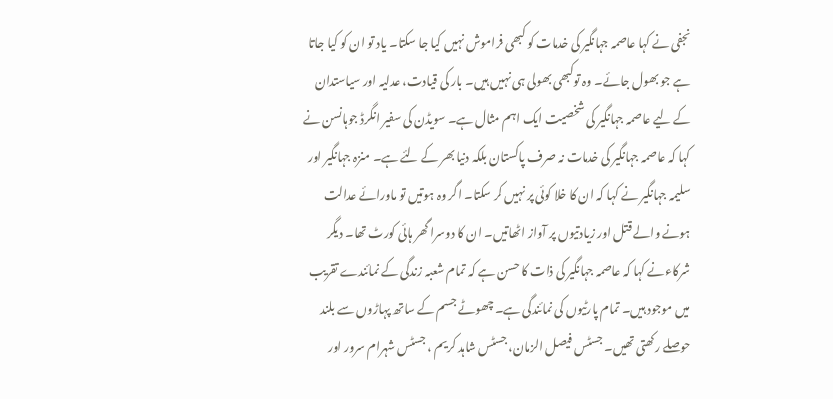نجفی نے کہا عاصمہ جہانگیر کی خدمات کو کبھی فراموش نہیں کیا جا سکتا۔ یاد تو ان کو کیا جاتا ہے جو بھول جائے۔ وہ توکبھی بھولی ہی نہیں ہیں۔ بار کی قیادت، عدلیہ اور سیاستدان کے لیے عاصمہ جہانگیر کی شخصیت ایک اہم مثال ہے۔ سویڈن کی سفیر انگرڈ جوہانسن نے کہا کہ عاصمہ جہانگیر کی خدمات نہ صرف پاکستان بلکہ دنیا بھر کے لئے ہے۔ منزہ جہانگیر اور سلیمہ جہانگیر نے کہا کہ ان کا خلا کوئی پر نہیں کر سکتا۔ اگر وہ ہوتیں تو ماورائے عدالت ہونے والے قتل اور زیادتیوں پر آواز اٹھاتیں۔ ان کا دوسرا گھر ہائی کورٹ تھا۔ دیگر شرکاءنے کہا کہ عاصمہ جہانگیر کی ذات کا حسن ہے کہ تمام شعبہ زندگی کے نمائندے تقریب میں موجود ہیں۔ تمام پارٹیوں کی نمائندگی ہے۔ چھوٹے جسم کے ساتھ پہاڑوں سے بلند حوصلے رکھتی تھیں۔ جسٹس فیصل الزمان، جسٹس شاہد کریم ، جسٹس شہرام سرور اور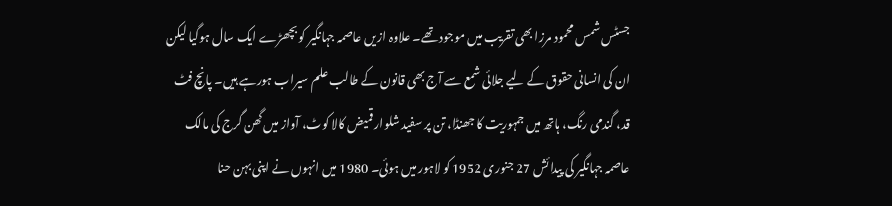جسٹس شمس محمود مرزا بھی تقریب میں موجود تھے۔ علاوہ ازیں عاصمہ جہانگیر کو بچھڑے ایک سال ہوگیا لیکن ان کی انسانی حقوق کے لیے جلائی شمع سے آج بھی قانون کے طالب علم سیراب ہورہے ہیں۔ پانچ فٹ قد، گندمی رنگ، ہاتھ میں جمہوریت کا جھنڈا، تن پر سفید شلوار قمیض کالا کوٹ، آواز میں گھن گرج کی مالک عاصمہ جہانگیر کی پیدائش 27 جنوری 1952 کو لاہور میں ہوئی۔ 1980 میں انہوں نے اپنی بہن حنا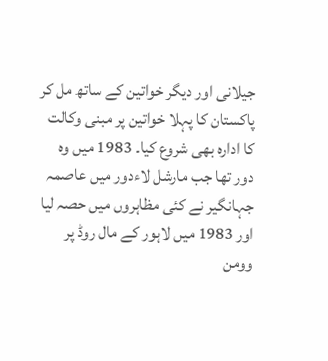جیلانی اور دیگر خواتین کے ساتھ مل کر پاکستان کا پہلا خواتین پر مبنی وکالت کا ادارہ بھی شروع کیا۔ 1983 میں وہ دور تھا جب مارشل لاءدور میں عاصمہ جہانگیر نے کئی مظاہروں میں حصہ لیا اور 1983 میں لاہور کے مال روڈ پر وومن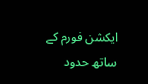ایکشن فورم کے ساتھ حدود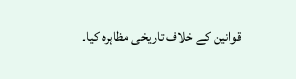قوانین کے خلاف تاریخی مظاہرہ کیا۔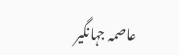عاصمہ جہانگیر